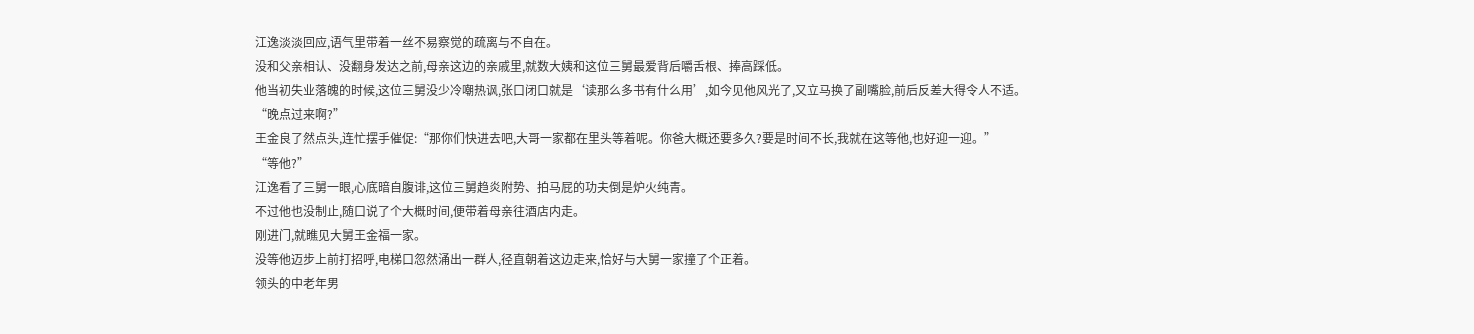江逸淡淡回应,语气里带着一丝不易察觉的疏离与不自在。
没和父亲相认、没翻身发达之前,母亲这边的亲戚里,就数大姨和这位三舅最爱背后嚼舌根、捧高踩低。
他当初失业落魄的时候,这位三舅没少冷嘲热讽,张口闭口就是‘读那么多书有什么用’,如今见他风光了,又立马换了副嘴脸,前后反差大得令人不适。
“晚点过来啊?”
王金良了然点头,连忙摆手催促:“那你们快进去吧,大哥一家都在里头等着呢。你爸大概还要多久?要是时间不长,我就在这等他,也好迎一迎。”
“等他?”
江逸看了三舅一眼,心底暗自腹诽,这位三舅趋炎附势、拍马屁的功夫倒是炉火纯青。
不过他也没制止,随口说了个大概时间,便带着母亲往酒店内走。
刚进门,就瞧见大舅王金福一家。
没等他迈步上前打招呼,电梯口忽然涌出一群人,径直朝着这边走来,恰好与大舅一家撞了个正着。
领头的中老年男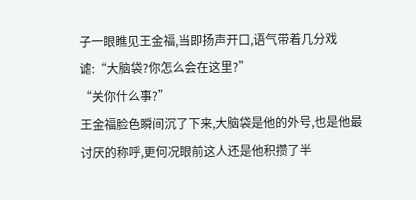子一眼瞧见王金福,当即扬声开口,语气带着几分戏谑:“大脑袋?你怎么会在这里?”
“关你什么事?”
王金福脸色瞬间沉了下来,大脑袋是他的外号,也是他最讨厌的称呼,更何况眼前这人还是他积攒了半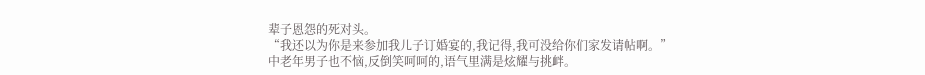辈子恩怨的死对头。
“我还以为你是来参加我儿子订婚宴的,我记得,我可没给你们家发请帖啊。”
中老年男子也不恼,反倒笑呵呵的,语气里满是炫耀与挑衅。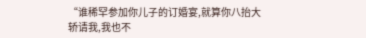“谁稀罕参加你儿子的订婚宴,就算你八抬大轿请我,我也不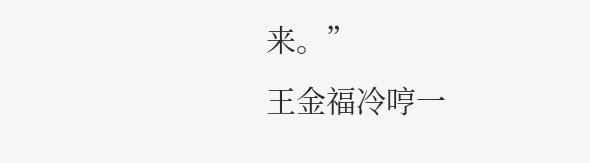来。”
王金福冷哼一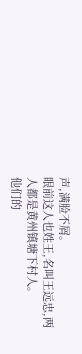声,满脸不屑。
眼前这人也姓王,名叫王远忠,两人都是黄州镇塘下村人。
他们的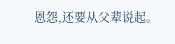恩怨,还要从父辈说起。